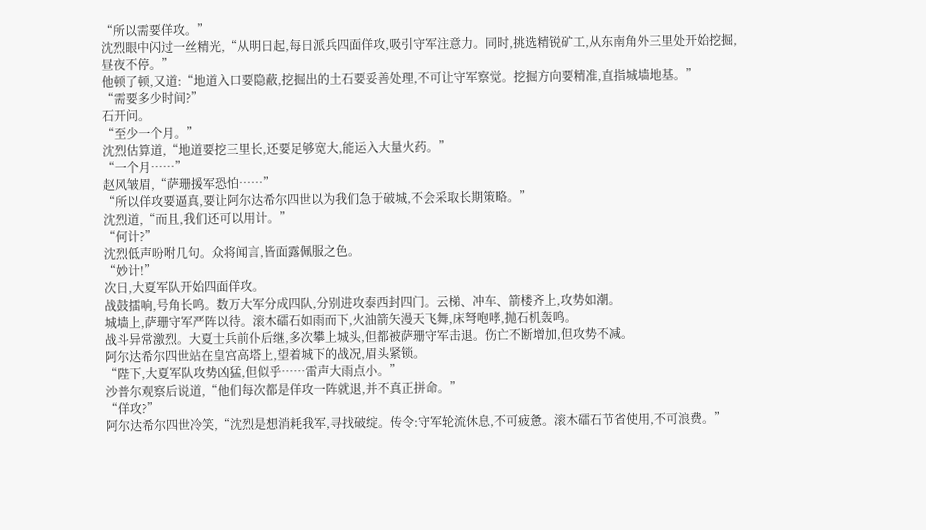“所以需要佯攻。”
沈烈眼中闪过一丝精光,“从明日起,每日派兵四面佯攻,吸引守军注意力。同时,挑选精锐矿工,从东南角外三里处开始挖掘,昼夜不停。”
他顿了顿,又道:“地道入口要隐蔽,挖掘出的土石要妥善处理,不可让守军察觉。挖掘方向要精准,直指城墙地基。”
“需要多少时间?”
石开问。
“至少一个月。”
沈烈估算道,“地道要挖三里长,还要足够宽大,能运入大量火药。”
“一个月……”
赵风皱眉,“萨珊援军恐怕……”
“所以佯攻要逼真,要让阿尔达希尔四世以为我们急于破城,不会采取长期策略。”
沈烈道,“而且,我们还可以用计。”
“何计?”
沈烈低声吩咐几句。众将闻言,皆面露佩服之色。
“妙计!”
次日,大夏军队开始四面佯攻。
战鼓擂响,号角长鸣。数万大军分成四队,分别进攻泰西封四门。云梯、冲车、箭楼齐上,攻势如潮。
城墙上,萨珊守军严阵以待。滚木礌石如雨而下,火油箭矢漫天飞舞,床弩咆哮,抛石机轰鸣。
战斗异常激烈。大夏士兵前仆后继,多次攀上城头,但都被萨珊守军击退。伤亡不断增加,但攻势不减。
阿尔达希尔四世站在皇宫高塔上,望着城下的战况,眉头紧锁。
“陛下,大夏军队攻势凶猛,但似乎……雷声大雨点小。”
沙普尔观察后说道,“他们每次都是佯攻一阵就退,并不真正拼命。”
“佯攻?”
阿尔达希尔四世冷笑,“沈烈是想消耗我军,寻找破绽。传令:守军轮流休息,不可疲惫。滚木礌石节省使用,不可浪费。”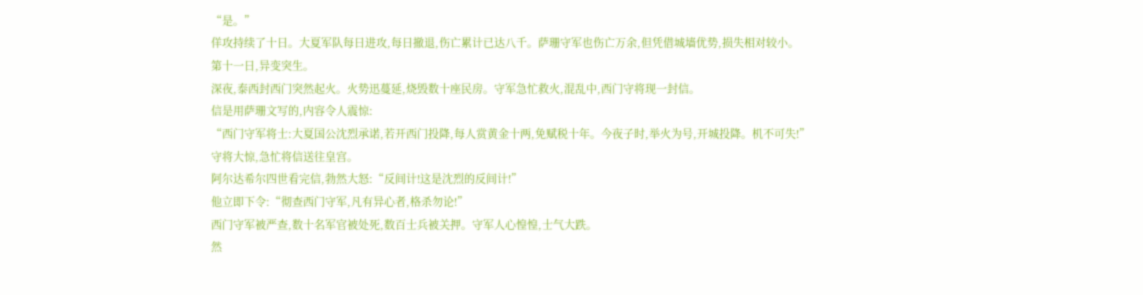“是。”
佯攻持续了十日。大夏军队每日进攻,每日撤退,伤亡累计已达八千。萨珊守军也伤亡万余,但凭借城墙优势,损失相对较小。
第十一日,异变突生。
深夜,泰西封西门突然起火。火势迅蔓延,烧毁数十座民房。守军急忙救火,混乱中,西门守将现一封信。
信是用萨珊文写的,内容令人震惊:
“西门守军将士:大夏国公沈烈承诺,若开西门投降,每人赏黄金十两,免赋税十年。今夜子时,举火为号,开城投降。机不可失!”
守将大惊,急忙将信送往皇宫。
阿尔达希尔四世看完信,勃然大怒:“反间计!这是沈烈的反间计!”
他立即下令:“彻查西门守军,凡有异心者,格杀勿论!”
西门守军被严查,数十名军官被处死,数百士兵被关押。守军人心惶惶,士气大跌。
然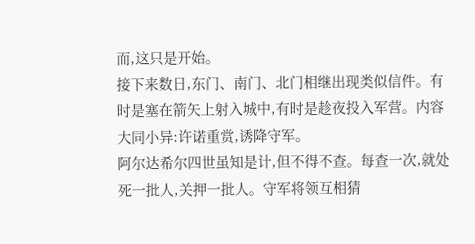而,这只是开始。
接下来数日,东门、南门、北门相继出现类似信件。有时是塞在箭矢上射入城中,有时是趁夜投入军营。内容大同小异:许诺重赏,诱降守军。
阿尔达希尔四世虽知是计,但不得不查。每查一次,就处死一批人,关押一批人。守军将领互相猜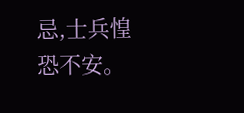忌,士兵惶恐不安。